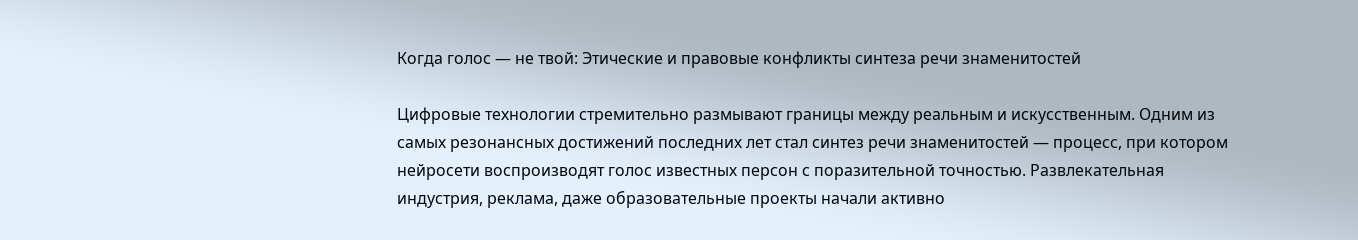Когда голос — не твой: Этические и правовые конфликты синтеза речи знаменитостей

Цифровые технологии стремительно размывают границы между реальным и искусственным. Одним из самых резонансных достижений последних лет стал синтез речи знаменитостей — процесс, при котором нейросети воспроизводят голос известных персон с поразительной точностью. Развлекательная индустрия, реклама, даже образовательные проекты начали активно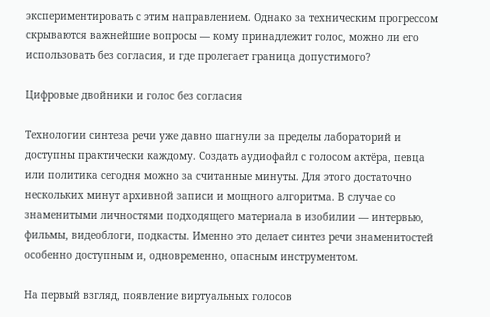экспериментировать с этим направлением. Однако за техническим прогрессом скрываются важнейшие вопросы — кому принадлежит голос, можно ли его использовать без согласия, и где пролегает граница допустимого?

Цифровые двойники и голос без согласия

Технологии синтеза речи уже давно шагнули за пределы лабораторий и доступны практически каждому. Создать аудиофайл с голосом актёра, певца или политика сегодня можно за считанные минуты. Для этого достаточно нескольких минут архивной записи и мощного алгоритма. В случае со знаменитыми личностями подходящего материала в изобилии — интервью, фильмы, видеоблоги, подкасты. Именно это делает синтез речи знаменитостей особенно доступным и, одновременно, опасным инструментом.

На первый взгляд, появление виртуальных голосов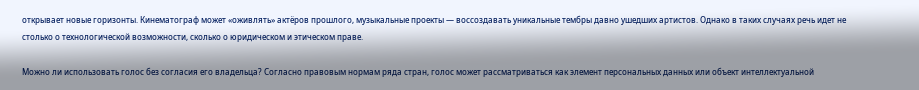открывает новые горизонты. Кинематограф может «оживлять» актёров прошлого, музыкальные проекты — воссоздавать уникальные тембры давно ушедших артистов. Однако в таких случаях речь идет не столько о технологической возможности, сколько о юридическом и этическом праве.

Можно ли использовать голос без согласия его владельца? Согласно правовым нормам ряда стран, голос может рассматриваться как элемент персональных данных или объект интеллектуальной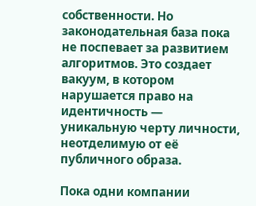собственности. Но законодательная база пока не поспевает за развитием алгоритмов. Это создает вакуум, в котором нарушается право на идентичность — уникальную черту личности, неотделимую от её публичного образа.

Пока одни компании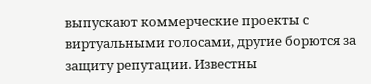выпускают коммерческие проекты с виртуальными голосами, другие борются за защиту репутации. Известны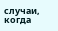случаи, когда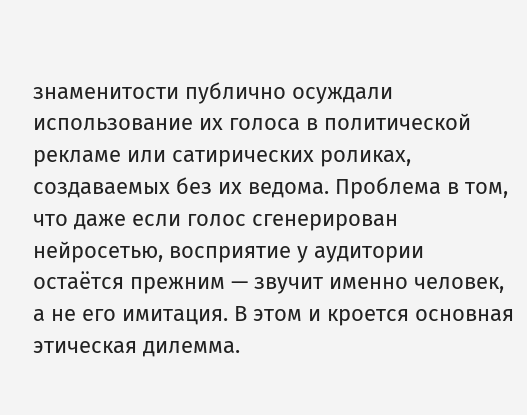знаменитости публично осуждали использование их голоса в политической рекламе или сатирических роликах, создаваемых без их ведома. Проблема в том, что даже если голос сгенерирован нейросетью, восприятие у аудитории остаётся прежним — звучит именно человек, а не его имитация. В этом и кроется основная этическая дилемма.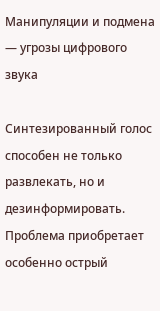Манипуляции и подмена — угрозы цифрового звука

Синтезированный голос способен не только развлекать, но и дезинформировать. Проблема приобретает особенно острый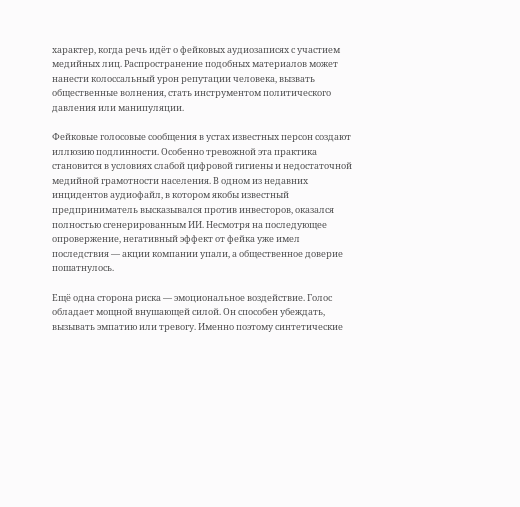характер, когда речь идёт о фейковых аудиозаписях с участием медийных лиц. Распространение подобных материалов может нанести колоссальный урон репутации человека, вызвать общественные волнения, стать инструментом политического давления или манипуляции.

Фейковые голосовые сообщения в устах известных персон создают иллюзию подлинности. Особенно тревожной эта практика становится в условиях слабой цифровой гигиены и недостаточной медийной грамотности населения. В одном из недавних инцидентов аудиофайл, в котором якобы известный предприниматель высказывался против инвесторов, оказался полностью сгенерированным ИИ. Несмотря на последующее опровержение, негативный эффект от фейка уже имел последствия — акции компании упали, а общественное доверие пошатнулось.

Ещё одна сторона риска — эмоциональное воздействие. Голос обладает мощной внушающей силой. Он способен убеждать, вызывать эмпатию или тревогу. Именно поэтому синтетические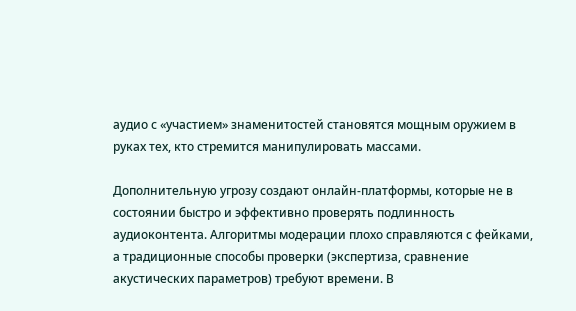аудио с «участием» знаменитостей становятся мощным оружием в руках тех, кто стремится манипулировать массами.

Дополнительную угрозу создают онлайн-платформы, которые не в состоянии быстро и эффективно проверять подлинность аудиоконтента. Алгоритмы модерации плохо справляются с фейками, а традиционные способы проверки (экспертиза, сравнение акустических параметров) требуют времени. В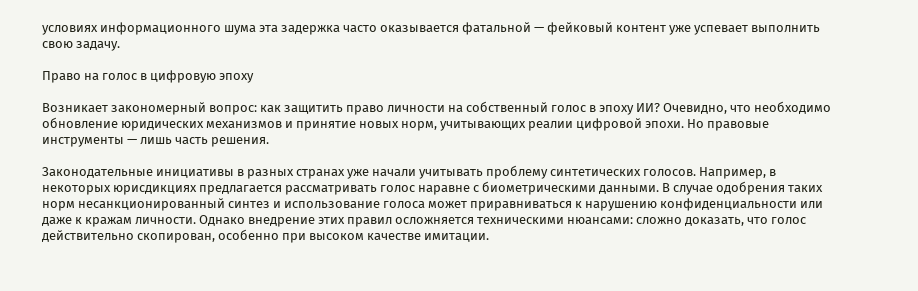условиях информационного шума эта задержка часто оказывается фатальной — фейковый контент уже успевает выполнить свою задачу.

Право на голос в цифровую эпоху

Возникает закономерный вопрос: как защитить право личности на собственный голос в эпоху ИИ? Очевидно, что необходимо обновление юридических механизмов и принятие новых норм, учитывающих реалии цифровой эпохи. Но правовые инструменты — лишь часть решения.

Законодательные инициативы в разных странах уже начали учитывать проблему синтетических голосов. Например, в некоторых юрисдикциях предлагается рассматривать голос наравне с биометрическими данными. В случае одобрения таких норм несанкционированный синтез и использование голоса может приравниваться к нарушению конфиденциальности или даже к кражам личности. Однако внедрение этих правил осложняется техническими нюансами: сложно доказать, что голос действительно скопирован, особенно при высоком качестве имитации.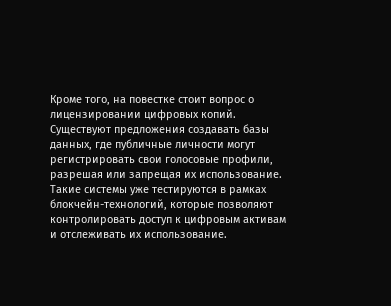Кроме того, на повестке стоит вопрос о лицензировании цифровых копий. Существуют предложения создавать базы данных, где публичные личности могут регистрировать свои голосовые профили, разрешая или запрещая их использование. Такие системы уже тестируются в рамках блокчейн-технологий, которые позволяют контролировать доступ к цифровым активам и отслеживать их использование.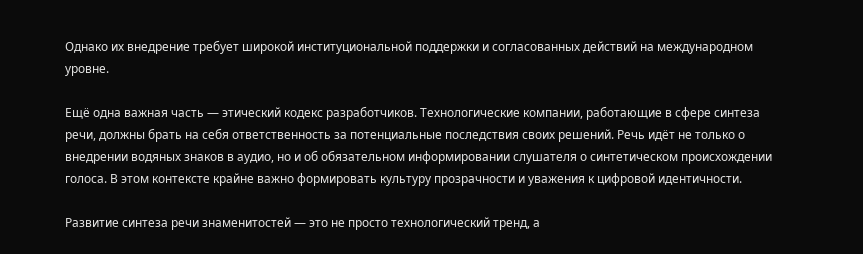Однако их внедрение требует широкой институциональной поддержки и согласованных действий на международном уровне.

Ещё одна важная часть — этический кодекс разработчиков. Технологические компании, работающие в сфере синтеза речи, должны брать на себя ответственность за потенциальные последствия своих решений. Речь идёт не только о внедрении водяных знаков в аудио, но и об обязательном информировании слушателя о синтетическом происхождении голоса. В этом контексте крайне важно формировать культуру прозрачности и уважения к цифровой идентичности.

Развитие синтеза речи знаменитостей — это не просто технологический тренд, а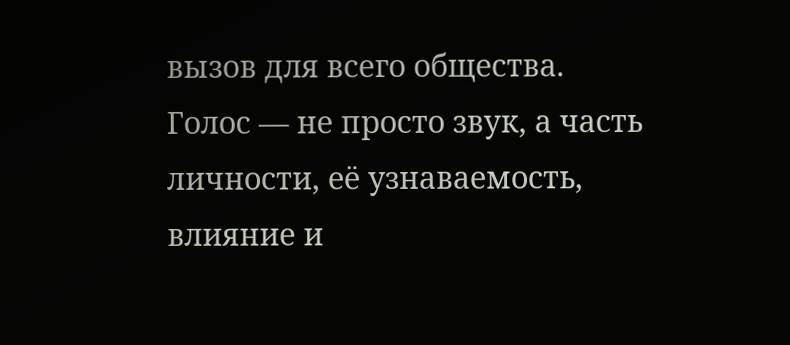вызов для всего общества. Голос — не просто звук, а часть личности, её узнаваемость, влияние и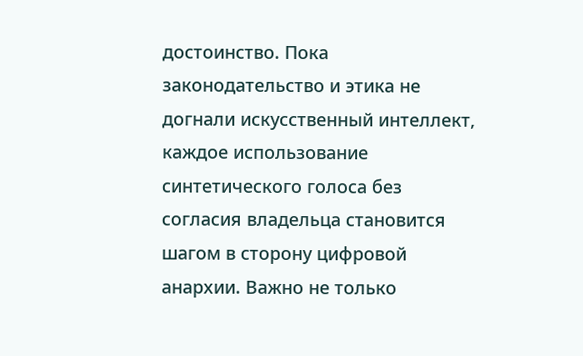достоинство. Пока законодательство и этика не догнали искусственный интеллект, каждое использование синтетического голоса без согласия владельца становится шагом в сторону цифровой анархии. Важно не только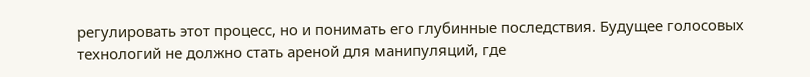регулировать этот процесс, но и понимать его глубинные последствия. Будущее голосовых технологий не должно стать ареной для манипуляций, где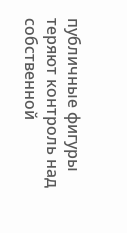публичные фигуры теряют контроль над собственной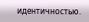идентичностью.